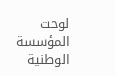لوحت المؤسسة الوطنية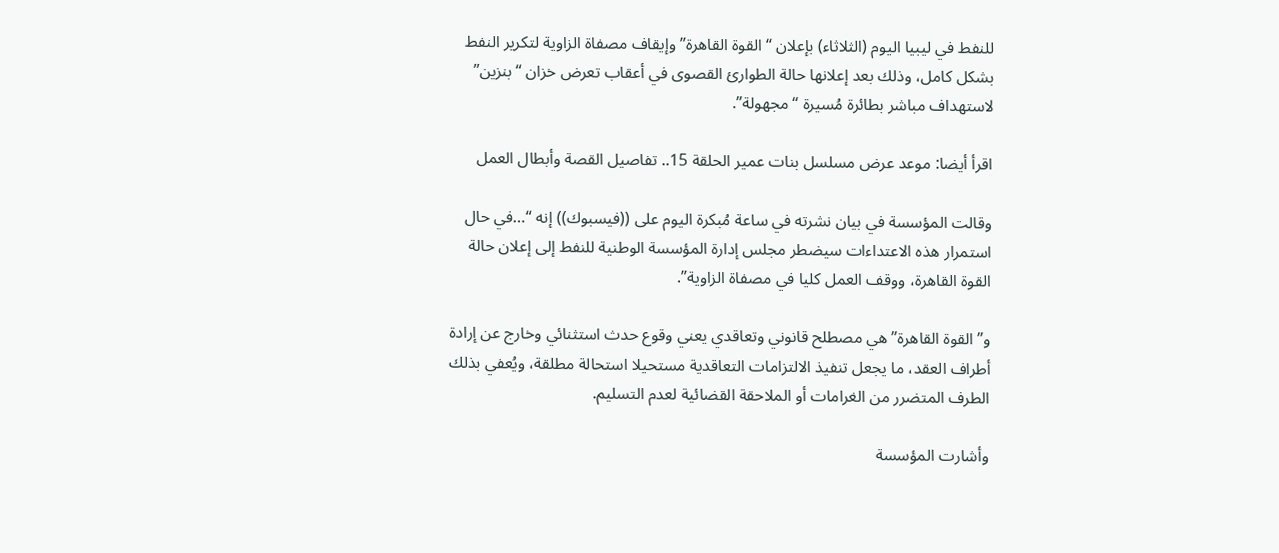للنفط في ليبيا اليوم (الثلاثاء) بإعلان “القوة القاهرة” وإيقاف مصفاة الزاوية لتكرير النفط بشكل كامل، وذلك بعد إعلانها حالة الطوارئ القصوى في أعقاب تعرض خزان “بنزين” لاستهداف مباشر بطائرة مُسيرة “مجهولة”.

اقرأ أيضا: موعد عرض مسلسل بنات عمير الحلقة 15.. تفاصيل القصة وأبطال العمل

وقالت المؤسسة في بيان نشرته في ساعة مُبكرة اليوم على ((فيسبوك)) إنه “…في حال استمرار هذه الاعتداءات سيضطر مجلس إدارة المؤسسة الوطنية للنفط إلى إعلان حالة القوة القاهرة، ووقف العمل كليا في مصفاة الزاوية”.

و”القوة القاهرة” هي مصطلح قانوني وتعاقدي يعني وقوع حدث استثنائي وخارج عن إرادة أطراف العقد، ما يجعل تنفيذ الالتزامات التعاقدية مستحيلا استحالة مطلقة، ويُعفي بذلك الطرف المتضرر من الغرامات أو الملاحقة القضائية لعدم التسليم.

وأشارت المؤسسة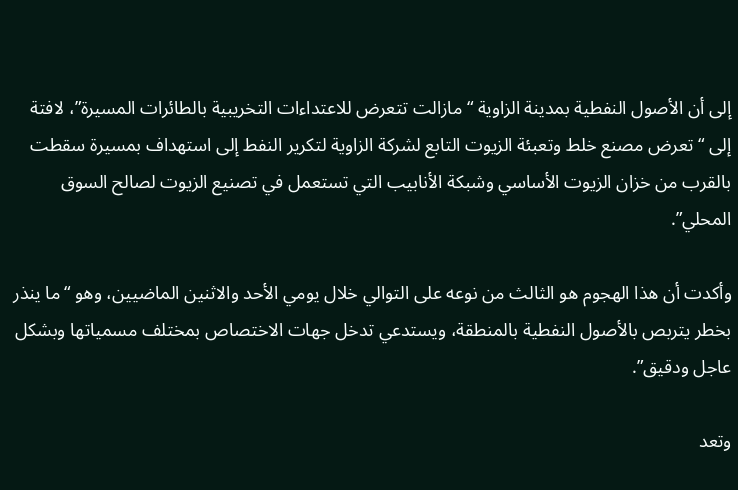إلى أن الأصول النفطية بمدينة الزاوية “مازالت تتعرض للاعتداءات التخريبية بالطائرات المسيرة”، لافتة إلى “تعرض مصنع خلط وتعبئة الزيوت التابع لشركة الزاوية لتكرير النفط إلى استهداف بمسيرة سقطت بالقرب من خزان الزيوت الأساسي وشبكة الأنابيب التي تستعمل في تصنيع الزيوت لصالح السوق المحلي”.

وأكدت أن هذا الهجوم هو الثالث من نوعه على التوالي خلال يومي الأحد والاثنين الماضيين، وهو “ما ينذر بخطر يتربص بالأصول النفطية بالمنطقة، ويستدعي تدخل جهات الاختصاص بمختلف مسمياتها وبشكل عاجل ودقيق”.

وتعد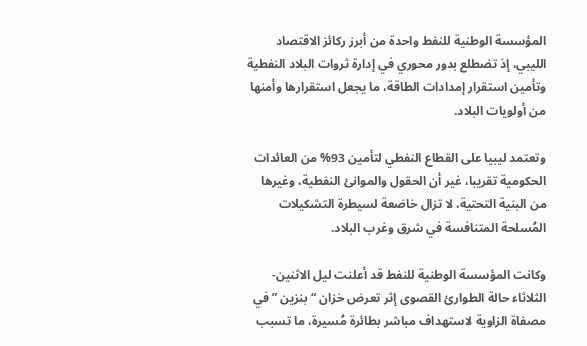المؤسسة الوطنية للنفط واحدة من أبرز ركائز الاقتصاد الليبي، إذ تضطلع بدور محوري في إدارة ثروات البلاد النفطية وتأمين استقرار إمدادات الطاقة، ما يجعل استقرارها وأمنها من أولويات البلاد.

وتعتمد ليبيا على القطاع النفطي لتأمين 93% من العائدات الحكومية تقريبا، غير أن الحقول والموانئ النفطية، وغيرها من البنية التحتية، لا تزال خاضعة لسيطرة التشكيلات المُسلحة المتنافسة في شرق وغرب البلاد.

وكانت المؤسسة الوطنية للنفط قد أعلنت ليل الاثنين-الثلاثاء حالة الطوارئ القصوى إثر تعرض خزان “بنزين ” في مصفاة الزاوية لاستهداف مباشر بطائرة مُسيرة، ما تسبب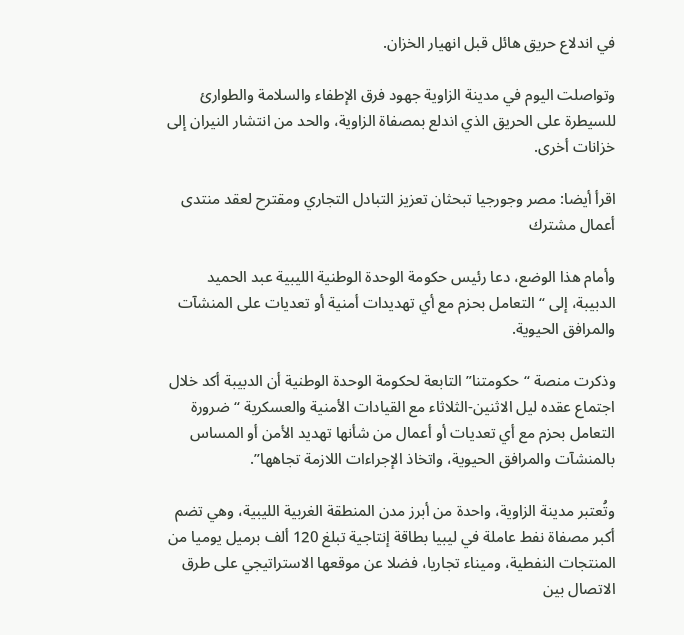في اندلاع حريق هائل قبل انهيار الخزان.

وتواصلت اليوم في مدينة الزاوية جهود فرق الإطفاء والسلامة والطوارئ للسيطرة على الحريق الذي اندلع بمصفاة الزاوية، والحد من انتشار النيران إلى خزانات أخرى.

اقرأ أيضا: مصر وجورجيا تبحثان تعزيز التبادل التجاري ومقترح لعقد منتدى أعمال مشترك

وأمام هذا الوضع، دعا رئيس حكومة الوحدة الوطنية الليبية عبد الحميد الدبيبة، إلى “التعامل بحزم مع أي تهديدات أمنية أو تعديات على المنشآت والمرافق الحيوية.

وذكرت منصة “حكومتنا” التابعة لحكومة الوحدة الوطنية أن الدبيبة أكد خلال اجتماع عقده ليل الاثنين-الثلاثاء مع القيادات الأمنية والعسكرية “ضرورة التعامل بحزم مع أي تعديات أو أعمال من شأنها تهديد الأمن أو المساس بالمنشآت والمرافق الحيوية، واتخاذ الإجراءات اللازمة تجاهها”.

وتُعتبر مدينة الزاوية، واحدة من أبرز مدن المنطقة الغربية الليبية، وهي تضم أكبر مصفاة نفط عاملة في ليبيا بطاقة إنتاجية تبلغ 120 ألف برميل يوميا من المنتجات النفطية، وميناء تجاريا، فضلا عن موقعها الاستراتيجي على طرق الاتصال بين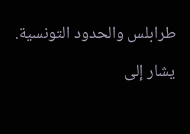طرابلس والحدود التونسية.

يشار إلى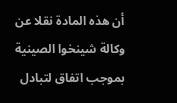أن هذه المادة نقلا عن وكالة شينخوا الصينية بموجب اتفاق لتبادل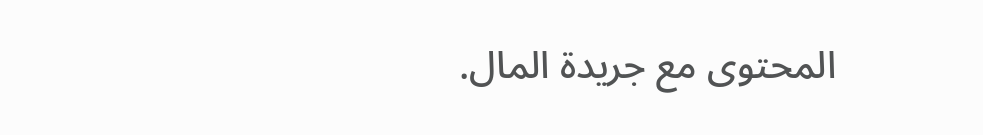المحتوى مع جريدة المال.